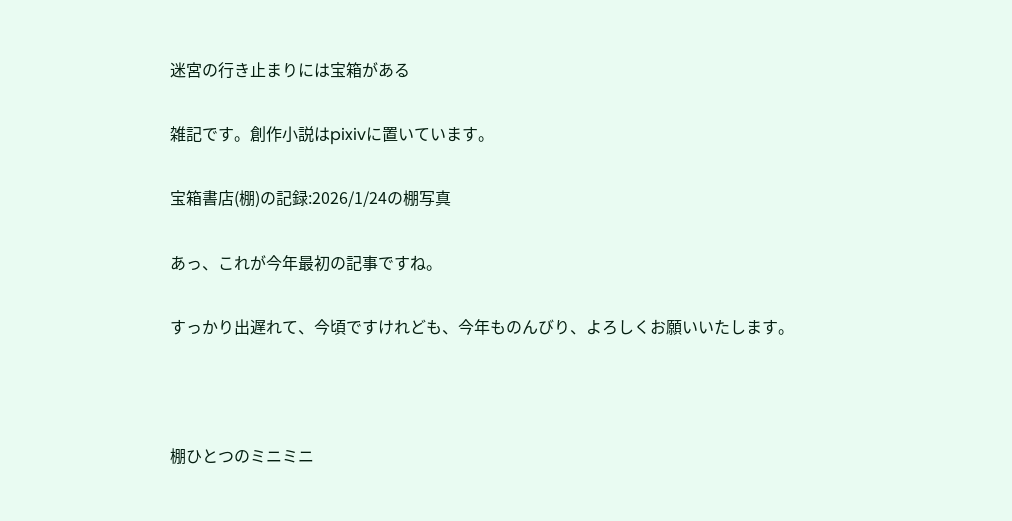迷宮の行き止まりには宝箱がある

雑記です。創作小説はpixivに置いています。

宝箱書店(棚)の記録:2026/1/24の棚写真

あっ、これが今年最初の記事ですね。

すっかり出遅れて、今頃ですけれども、今年ものんびり、よろしくお願いいたします。



棚ひとつのミニミニ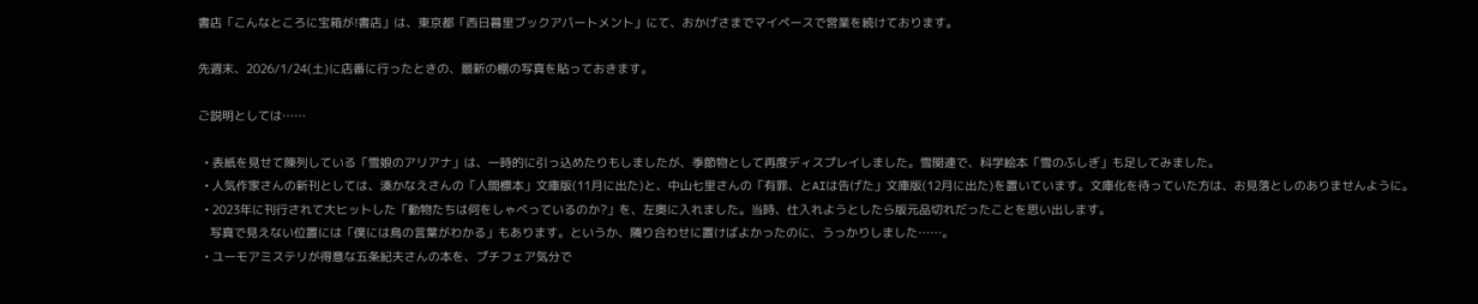書店「こんなところに宝箱が!書店」は、東京都「西日暮里ブックアパートメント」にて、おかげさまでマイペースで営業を続けております。

先週末、2026/1/24(土)に店番に行ったときの、最新の棚の写真を貼っておきます。

ご説明としては……

  • 表紙を見せて陳列している「雪娘のアリアナ」は、一時的に引っ込めたりもしましたが、季節物として再度ディスプレイしました。雪関連で、科学絵本「雪のふしぎ」も足してみました。
  • 人気作家さんの新刊としては、湊かなえさんの「人間標本」文庫版(11月に出た)と、中山七里さんの「有罪、とAIは告げた」文庫版(12月に出た)を置いています。文庫化を待っていた方は、お見落としのありませんように。
  • 2023年に刊行されて大ヒットした「動物たちは何をしゃべっているのか?」を、左奥に入れました。当時、仕入れようとしたら版元品切れだったことを思い出します。
    写真で見えない位置には「僕には鳥の言葉がわかる」もあります。というか、隣り合わせに置けばよかったのに、うっかりしました……。
  • ユーモアミステリが得意な五条紀夫さんの本を、プチフェア気分で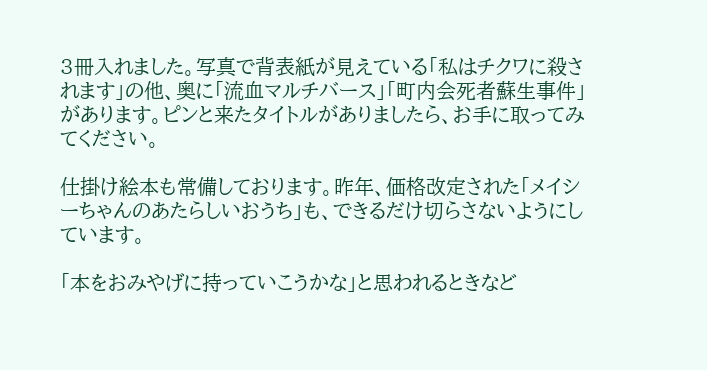3冊入れました。写真で背表紙が見えている「私はチクワに殺されます」の他、奥に「流血マルチバース」「町内会死者蘇生事件」があります。ピンと来たタイトルがありましたら、お手に取ってみてください。

仕掛け絵本も常備しております。昨年、価格改定された「メイシーちゃんのあたらしいおうち」も、できるだけ切らさないようにしています。

「本をおみやげに持っていこうかな」と思われるときなど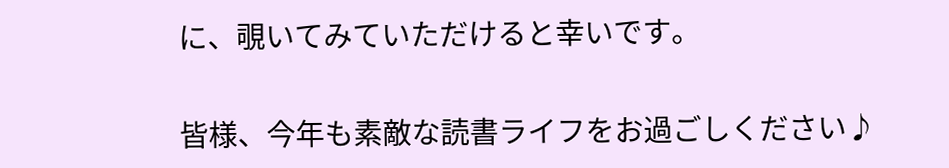に、覗いてみていただけると幸いです。

皆様、今年も素敵な読書ライフをお過ごしください♪